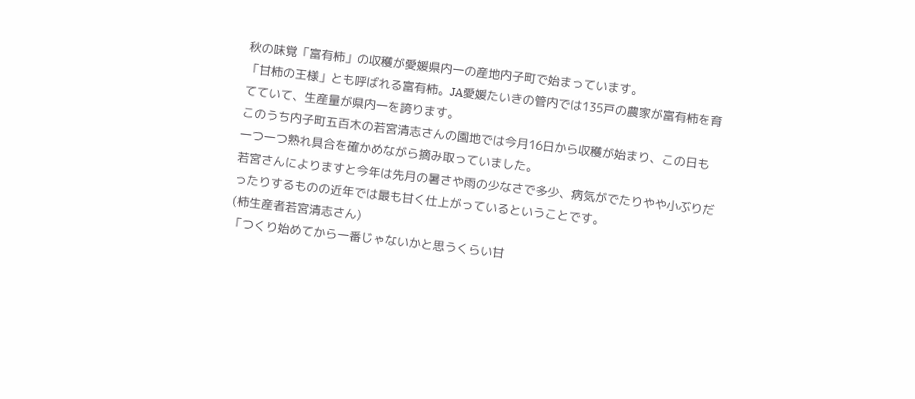秋の味覚「富有柿」の収穫が愛媛県内一の産地内子町で始まっています。
「甘柿の王様」とも呼ばれる富有柿。JA愛媛たいきの管内では135戸の農家が富有柿を育てていて、生産量が県内一を誇ります。
このうち内子町五百木の若宮清志さんの園地では今月16日から収穫が始まり、この日も一つ一つ熟れ具合を確かめながら摘み取っていました。
若宮さんによりますと今年は先月の暑さや雨の少なさで多少、病気がでたりやや小ぶりだったりするものの近年では最も甘く仕上がっているということです。
(柿生産者若宮清志さん)
「つくり始めてから一番じゃないかと思うくらい甘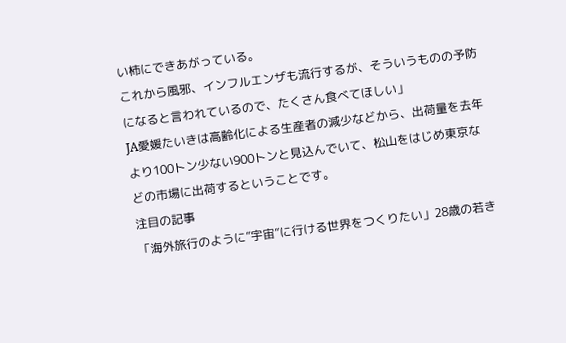い柿にできあがっている。
これから風邪、インフルエンザも流行するが、そういうものの予防になると言われているので、たくさん食べてほしい」
JA愛媛たいきは高齢化による生産者の減少などから、出荷量を去年より100トン少ない900トンと見込んでいて、松山をはじめ東京などの市場に出荷するということです。
注目の記事
「海外旅行のように”宇宙”に行ける世界をつくりたい」28歳の若き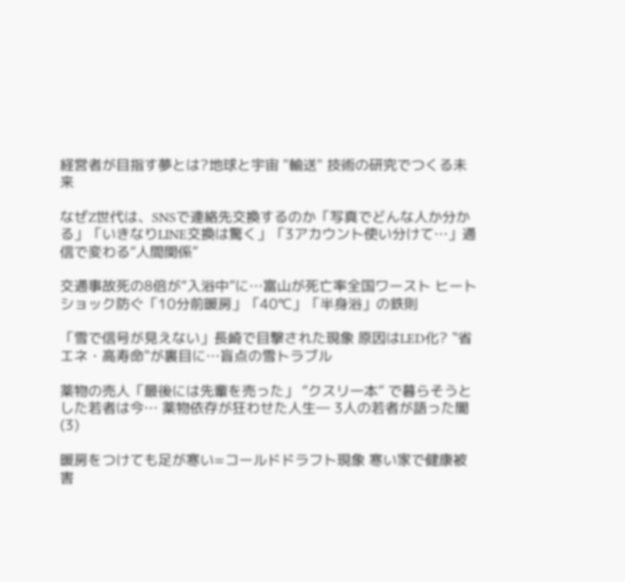経営者が目指す夢とは?地球と宇宙 "輸送" 技術の研究でつくる未来

なぜZ世代は、SNSで連絡先交換するのか「写真でどんな人か分かる」「いきなりLINE交換は驚く」「3アカウント使い分けて…」通信で変わる“人間関係”

交通事故死の8倍が“入浴中”に…富山が死亡率全国ワースト ヒートショック防ぐ「10分前暖房」「40℃」「半身浴」の鉄則

「雪で信号が見えない」長崎で目撃された現象 原因はLED化? ‟省エネ・高寿命‟が裏目に…盲点の雪トラブル

薬物の売人「最後には先輩を売った」 “クスリ一本” で暮らそうとした若者は今… 薬物依存が狂わせた人生― 3人の若者が語った闇(3)

暖房をつけても足が寒い=コールドドラフト現象 寒い家で健康被害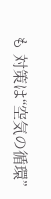も 対策は“空気の循環”